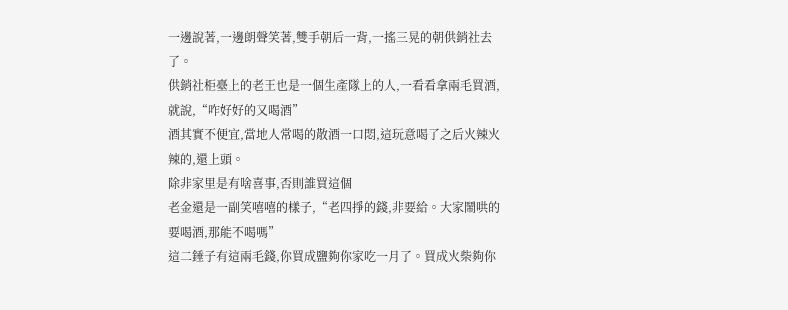一邊說著,一邊朗聲笑著,雙手朝后一背,一搖三晃的朝供銷社去了。
供銷社柜臺上的老王也是一個生產隊上的人,一看看拿兩毛買酒,就說,“咋好好的又喝酒”
酒其實不便宜,當地人常喝的散酒一口悶,這玩意喝了之后火辣火辣的,還上頭。
除非家里是有啥喜事,否則誰買這個
老金還是一副笑嘻嘻的樣子,“老四掙的錢,非要給。大家鬧哄的要喝酒,那能不喝嗎”
這二錘子有這兩毛錢,你買成鹽夠你家吃一月了。買成火柴夠你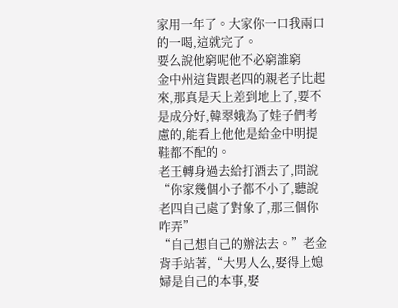家用一年了。大家你一口我兩口的一喝,這就完了。
要么說他窮呢他不必窮誰窮
金中州這貨跟老四的親老子比起來,那真是天上差到地上了,要不是成分好,韓翠娥為了娃子們考慮的,能看上他他是給金中明提鞋都不配的。
老王轉身過去給打酒去了,問說“你家幾個小子都不小了,聽說老四自己處了對象了,那三個你咋弄”
“自己想自己的辦法去。”老金背手站著,“大男人么,娶得上媳婦是自己的本事,娶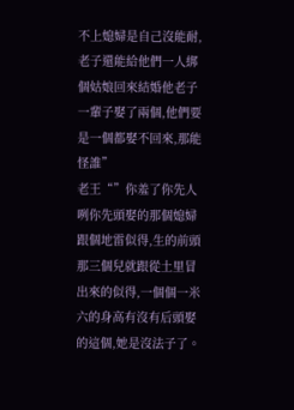不上媳婦是自己沒能耐,老子還能給他們一人綁個姑娘回來結婚他老子一輩子娶了兩個,他們要是一個都娶不回來,那能怪誰”
老王“”你羞了你先人咧你先頭娶的那個媳婦跟個地雷似得,生的前頭那三個兒就跟從土里冒出來的似得,一個個一米六的身高有沒有后頭娶的這個,她是沒法子了。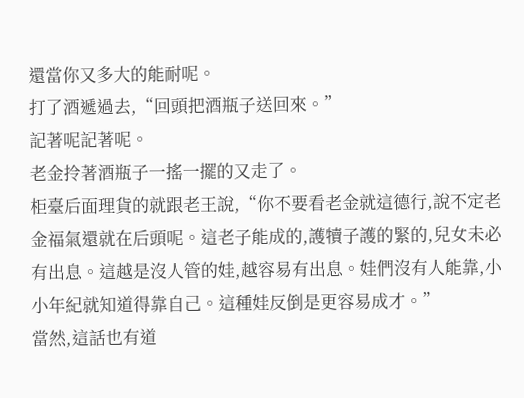還當你又多大的能耐呢。
打了酒遞過去,“回頭把酒瓶子送回來。”
記著呢記著呢。
老金拎著酒瓶子一搖一擺的又走了。
柜臺后面理貨的就跟老王說,“你不要看老金就這德行,說不定老金福氣還就在后頭呢。這老子能成的,護犢子護的緊的,兒女未必有出息。這越是沒人管的娃,越容易有出息。娃們沒有人能靠,小小年紀就知道得靠自己。這種娃反倒是更容易成才。”
當然,這話也有道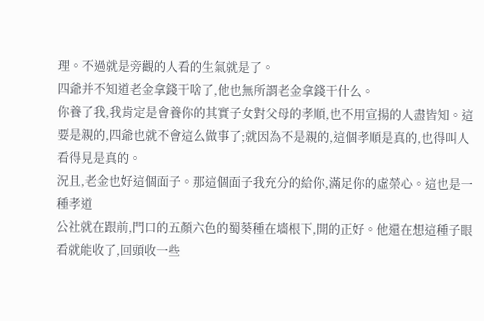理。不過就是旁觀的人看的生氣就是了。
四爺并不知道老金拿錢干啥了,他也無所謂老金拿錢干什么。
你養了我,我肯定是會養你的其實子女對父母的孝順,也不用宣揚的人盡皆知。這要是親的,四爺也就不會這么做事了;就因為不是親的,這個孝順是真的,也得叫人看得見是真的。
況且,老金也好這個面子。那這個面子我充分的給你,滿足你的虛榮心。這也是一種孝道
公社就在跟前,門口的五顏六色的蜀葵種在墻根下,開的正好。他還在想這種子眼看就能收了,回頭收一些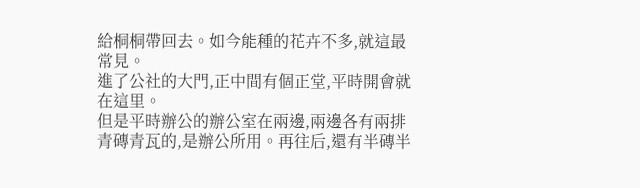給桐桐帶回去。如今能種的花卉不多,就這最常見。
進了公社的大門,正中間有個正堂,平時開會就在這里。
但是平時辦公的辦公室在兩邊,兩邊各有兩排青磚青瓦的,是辦公所用。再往后,還有半磚半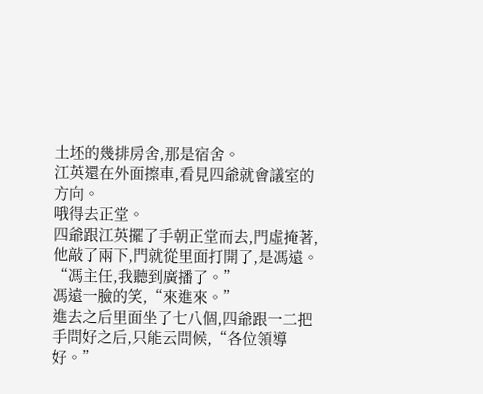土坯的幾排房舍,那是宿舍。
江英還在外面擦車,看見四爺就會議室的方向。
哦得去正堂。
四爺跟江英擺了手朝正堂而去,門虛掩著,他敲了兩下,門就從里面打開了,是馮遠。
“馮主任,我聽到廣播了。”
馮遠一臉的笑,“來進來。”
進去之后里面坐了七八個,四爺跟一二把手問好之后,只能云問候,“各位領導好。”